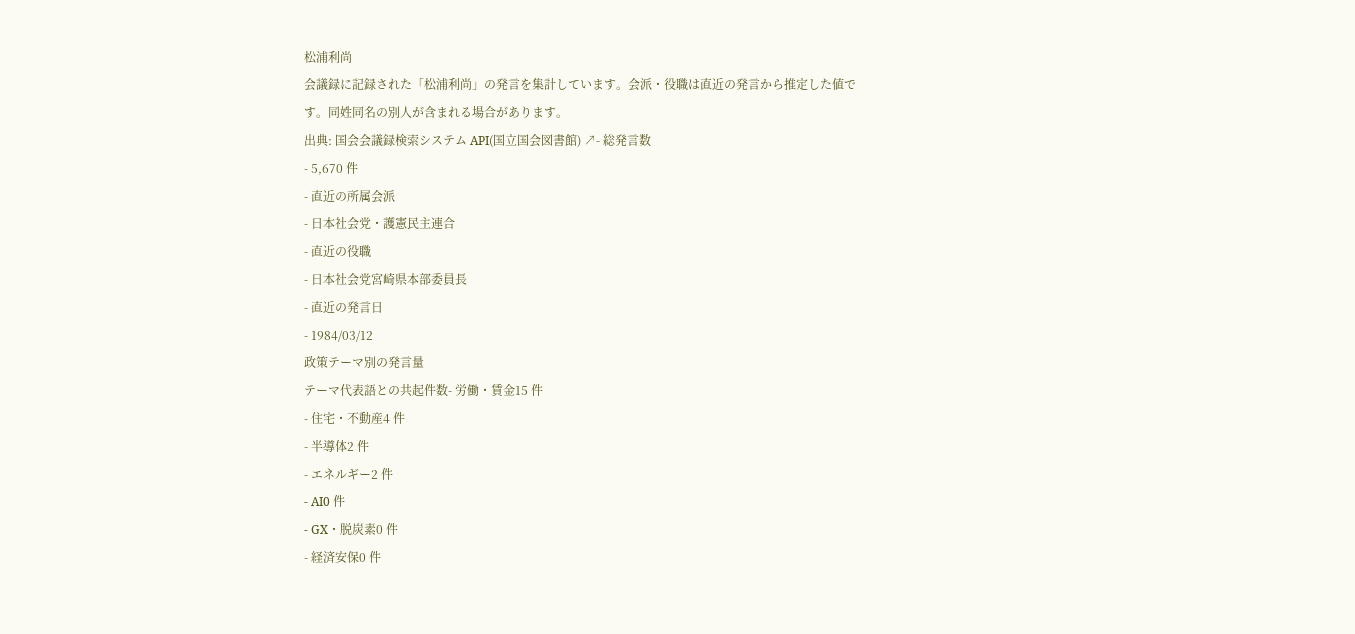松浦利尚
会議録に記録された「松浦利尚」の発言を集計しています。会派・役職は直近の発言から推定した値です。同姓同名の別人が含まれる場合があります。
出典: 国会会議録検索システム API(国立国会図書館) ↗- 総発言数
- 5,670 件
- 直近の所属会派
- 日本社会党・護憲民主連合
- 直近の役職
- 日本社会党宮崎県本部委員長
- 直近の発言日
- 1984/03/12
政策テーマ別の発言量
テーマ代表語との共起件数- 労働・賃金15 件
- 住宅・不動産4 件
- 半導体2 件
- エネルギー2 件
- AI0 件
- GX・脱炭素0 件
- 経済安保0 件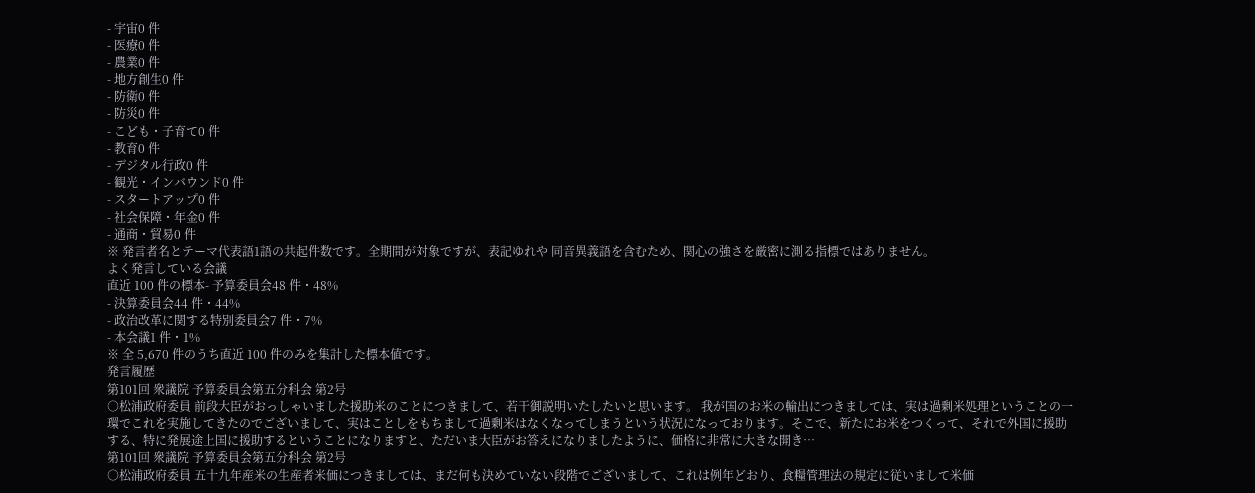- 宇宙0 件
- 医療0 件
- 農業0 件
- 地方創生0 件
- 防衛0 件
- 防災0 件
- こども・子育て0 件
- 教育0 件
- デジタル行政0 件
- 観光・インバウンド0 件
- スタートアップ0 件
- 社会保障・年金0 件
- 通商・貿易0 件
※ 発言者名とテーマ代表語1語の共起件数です。全期間が対象ですが、表記ゆれや 同音異義語を含むため、関心の強さを厳密に測る指標ではありません。
よく発言している会議
直近 100 件の標本- 予算委員会48 件・48%
- 決算委員会44 件・44%
- 政治改革に関する特別委員会7 件・7%
- 本会議1 件・1%
※ 全 5,670 件のうち直近 100 件のみを集計した標本値です。
発言履歴
第101回 衆議院 予算委員会第五分科会 第2号
○松浦政府委員 前段大臣がおっしゃいました援助米のことにつきまして、若干御説明いたしたいと思います。 我が国のお米の輸出につきましては、実は過剰米処理ということの一環でこれを実施してきたのでございまして、実はことしをもちまして過剰米はなくなってしまうという状況になっております。そこで、新たにお米をつくって、それで外国に援助する、特に発展途上国に援助するということになりますと、ただいま大臣がお答えになりましたように、価格に非常に大きな開き…
第101回 衆議院 予算委員会第五分科会 第2号
○松浦政府委員 五十九年産米の生産者米価につきましては、まだ何も決めていない段階でございまして、これは例年どおり、食糧管理法の規定に従いまして米価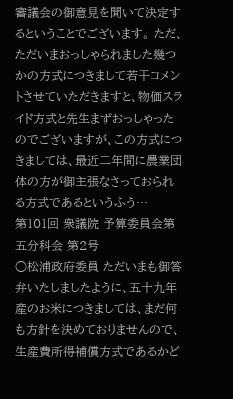審議会の御意見を聞いて決定するということでございます。 ただ、ただいまおっしゃられました幾つかの方式につきまして若干コメントさせていただきますと、物価スライド方式と先生まずおっしゃったのでございますが、この方式につきましては、最近二年間に農業団体の方が御主張なさっておられる方式であるというふう…
第101回 衆議院 予算委員会第五分科会 第2号
○松浦政府委員 ただいまも御答弁いたしましたように、五十九年産のお米につきましては、まだ何も方針を決めておりませんので、生産費所得補償方式であるかど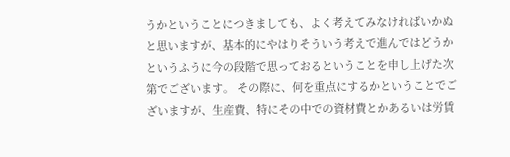うかということにつきましても、よく考えてみなければいかぬと思いますが、基本的にやはりそういう考えで進んではどうかというふうに今の段階で思っておるということを申し上げた次第でございます。 その際に、何を重点にするかということでございますが、生産費、特にその中での資材費とかあるいは労賃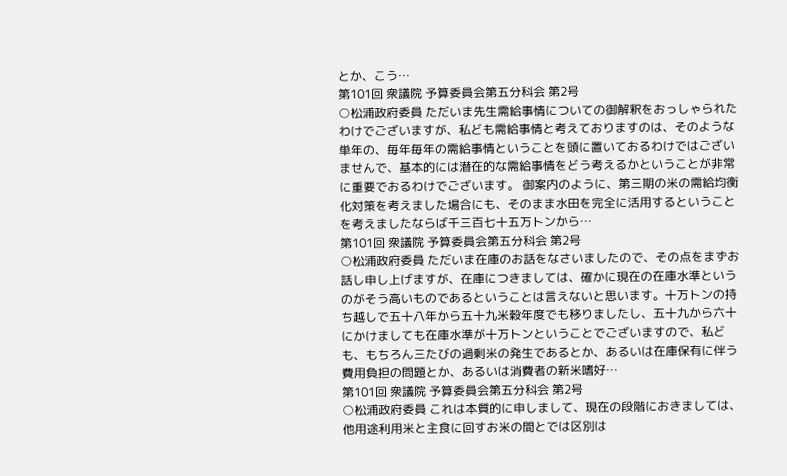とか、こう…
第101回 衆議院 予算委員会第五分科会 第2号
○松浦政府委員 ただいま先生需給事情についての御解釈をおっしゃられたわけでございますが、私ども需給事情と考えておりますのは、そのような単年の、毎年毎年の需給事情ということを頭に置いておるわけではございませんで、基本的には潜在的な需給事情をどう考えるかということが非常に重要でおるわけでございます。 御案内のように、第三期の米の需給均衡化対策を考えました場合にも、そのまま水田を完全に活用するということを考えましたならば千三百七十五万トンから…
第101回 衆議院 予算委員会第五分科会 第2号
○松浦政府委員 ただいま在庫のお話をなさいましたので、その点をまずお話し申し上げますが、在庫につきましては、確かに現在の在庫水準というのがそう高いものであるということは言えないと思います。十万トンの持ち越しで五十八年から五十九米穀年度でも移りましたし、五十九から六十にかけましても在庫水準が十万トンということでございますので、私ども、もちろん三たびの過剰米の発生であるとか、あるいは在庫保有に伴う費用負担の問題とか、あるいは消費者の新米嗜好…
第101回 衆議院 予算委員会第五分科会 第2号
○松浦政府委員 これは本質的に申しまして、現在の段階におきましては、他用途利用米と主食に回すお米の間とでは区別は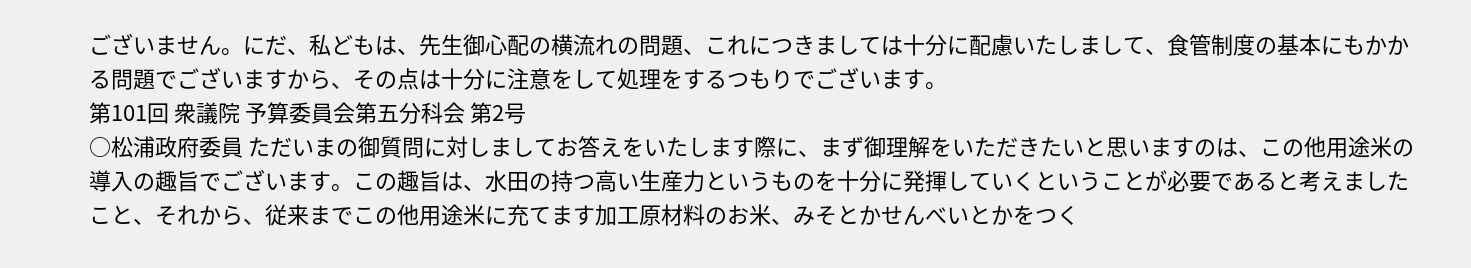ございません。にだ、私どもは、先生御心配の横流れの問題、これにつきましては十分に配慮いたしまして、食管制度の基本にもかかる問題でございますから、その点は十分に注意をして処理をするつもりでございます。
第101回 衆議院 予算委員会第五分科会 第2号
○松浦政府委員 ただいまの御質問に対しましてお答えをいたします際に、まず御理解をいただきたいと思いますのは、この他用途米の導入の趣旨でございます。この趣旨は、水田の持つ高い生産力というものを十分に発揮していくということが必要であると考えましたこと、それから、従来までこの他用途米に充てます加工原材料のお米、みそとかせんべいとかをつく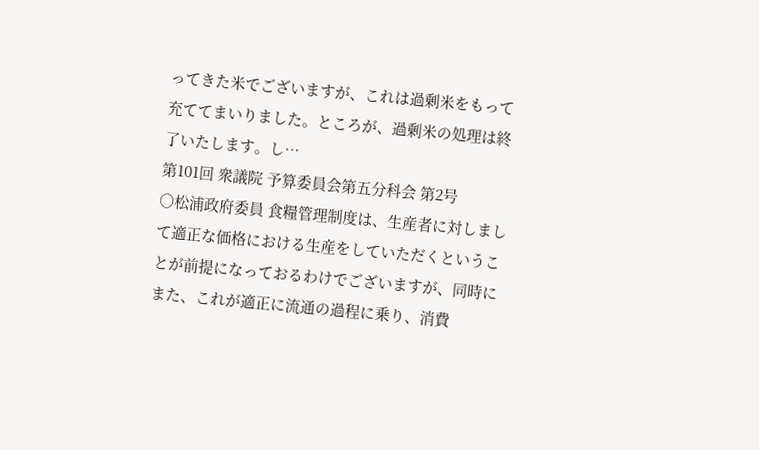ってきた米でございますが、これは過剰米をもって充ててまいりました。ところが、過剰米の処理は終了いたします。し…
第101回 衆議院 予算委員会第五分科会 第2号
○松浦政府委員 食糧管理制度は、生産者に対しまして適正な価格における生産をしていただくということが前提になっておるわけでございますが、同時にまた、これが適正に流通の過程に乗り、消費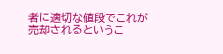者に適切な値段でこれが売却されるというこ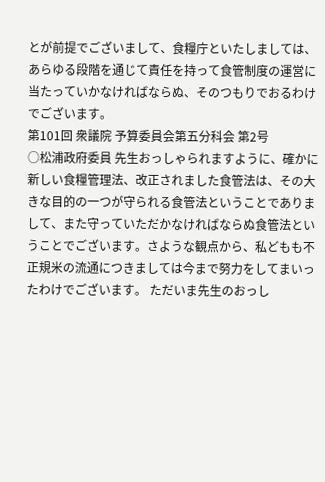とが前提でございまして、食糧庁といたしましては、あらゆる段階を通じて責任を持って食管制度の運営に当たっていかなければならぬ、そのつもりでおるわけでございます。
第101回 衆議院 予算委員会第五分科会 第2号
○松浦政府委員 先生おっしゃられますように、確かに新しい食糧管理法、改正されました食管法は、その大きな目的の一つが守られる食管法ということでありまして、また守っていただかなければならぬ食管法ということでございます。さような観点から、私どもも不正規米の流通につきましては今まで努力をしてまいったわけでございます。 ただいま先生のおっし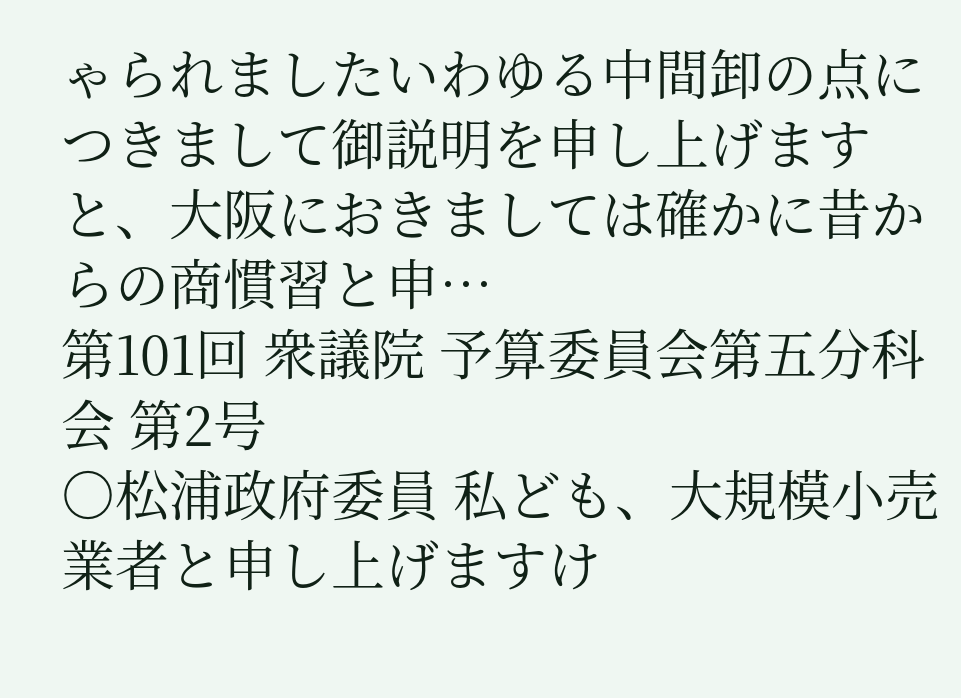ゃられましたいわゆる中間卸の点につきまして御説明を申し上げますと、大阪におきましては確かに昔からの商慣習と申…
第101回 衆議院 予算委員会第五分科会 第2号
○松浦政府委員 私ども、大規模小売業者と申し上げますけ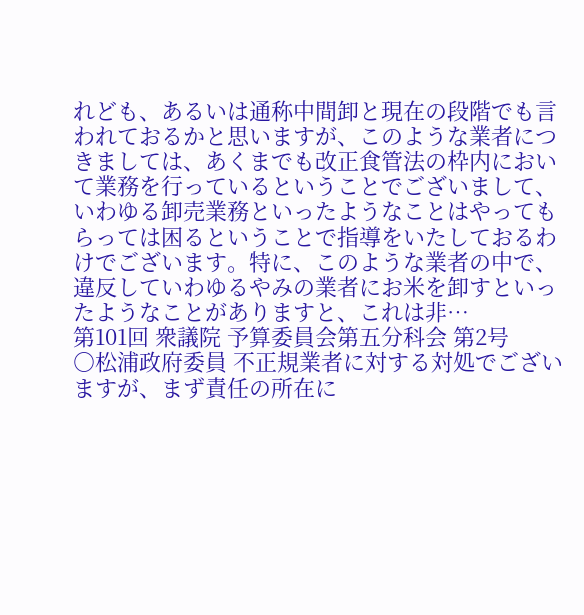れども、あるいは通称中間卸と現在の段階でも言われておるかと思いますが、このような業者につきましては、あくまでも改正食管法の枠内において業務を行っているということでございまして、いわゆる卸売業務といったようなことはやってもらっては困るということで指導をいたしておるわけでございます。特に、このような業者の中で、違反していわゆるやみの業者にお米を卸すといったようなことがありますと、これは非…
第101回 衆議院 予算委員会第五分科会 第2号
○松浦政府委員 不正規業者に対する対処でございますが、まず責任の所在に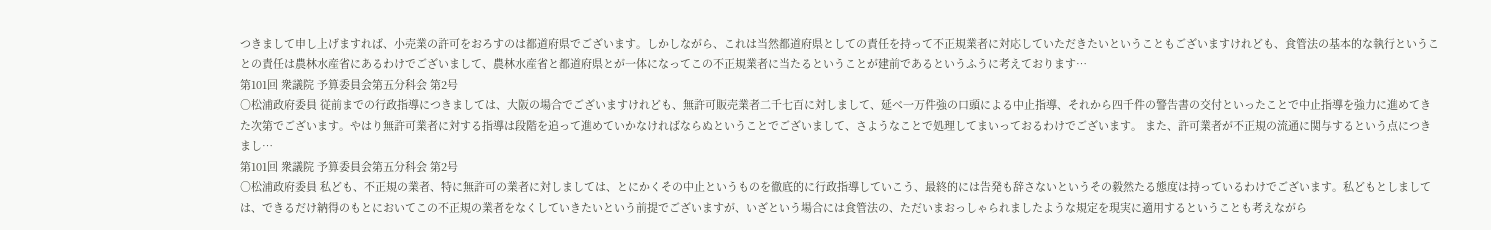つきまして申し上げますれば、小売業の許可をおろすのは都道府県でございます。しかしながら、これは当然都道府県としての責任を持って不正規業者に対応していただきたいということもございますけれども、食管法の基本的な執行ということの責任は農林水産省にあるわけでございまして、農林水産省と都道府県とが一体になってこの不正規業者に当たるということが建前であるというふうに考えております…
第101回 衆議院 予算委員会第五分科会 第2号
○松浦政府委員 従前までの行政指導につきましては、大阪の場合でございますけれども、無許可販売業者二千七百に対しまして、延べ一万件強の口頭による中止指導、それから四千件の警告書の交付といったことで中止指導を強力に進めてきた次第でございます。やはり無許可業者に対する指導は段階を追って進めていかなければならぬということでございまして、さようなことで処理してまいっておるわけでございます。 また、許可業者が不正規の流通に関与するという点につきまし…
第101回 衆議院 予算委員会第五分科会 第2号
○松浦政府委員 私ども、不正規の業者、特に無許可の業者に対しましては、とにかくその中止というものを徹底的に行政指導していこう、最終的には告発も辞さないというその毅然たる態度は持っているわけでございます。私どもとしましては、できるだけ納得のもとにおいてこの不正規の業者をなくしていきたいという前提でございますが、いざという場合には食管法の、ただいまおっしゃられましたような規定を現実に適用するということも考えながら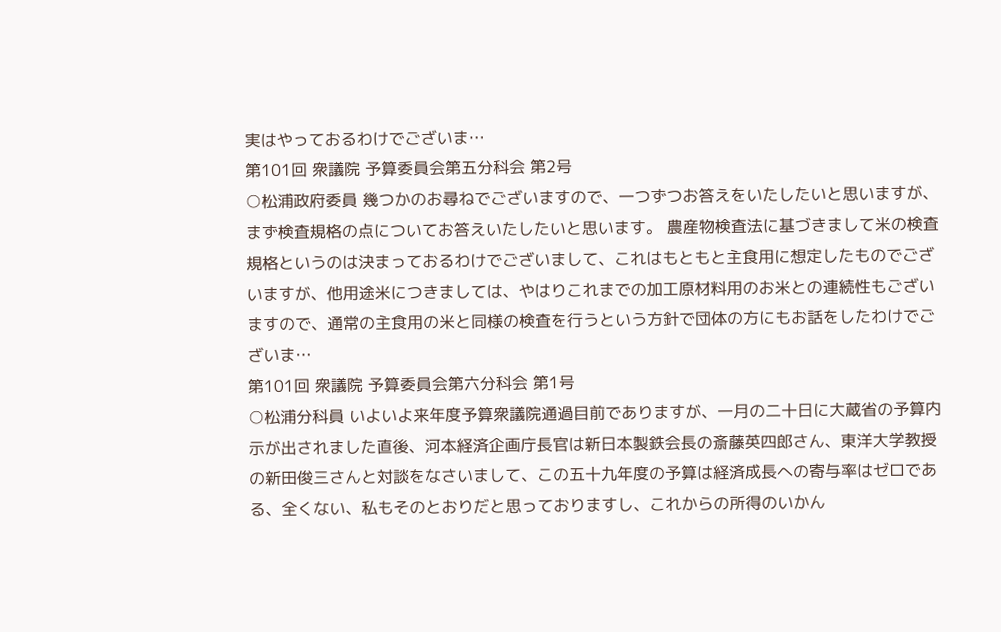実はやっておるわけでございま…
第101回 衆議院 予算委員会第五分科会 第2号
○松浦政府委員 幾つかのお尋ねでございますので、一つずつお答えをいたしたいと思いますが、まず検査規格の点についてお答えいたしたいと思います。 農産物検査法に基づきまして米の検査規格というのは決まっておるわけでございまして、これはもともと主食用に想定したものでございますが、他用途米につきましては、やはりこれまでの加工原材料用のお米との連続性もございますので、通常の主食用の米と同様の検査を行うという方針で団体の方にもお話をしたわけでございま…
第101回 衆議院 予算委員会第六分科会 第1号
○松浦分科員 いよいよ来年度予算衆議院通過目前でありますが、一月の二十日に大蔵省の予算内示が出されました直後、河本経済企画庁長官は新日本製鉄会長の斎藤英四郎さん、東洋大学教授の新田俊三さんと対談をなさいまして、この五十九年度の予算は経済成長への寄与率はゼロである、全くない、私もそのとおりだと思っておりますし、これからの所得のいかん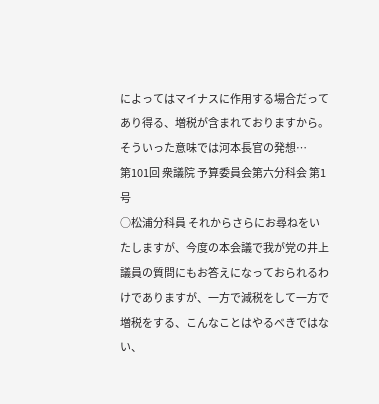によってはマイナスに作用する場合だってあり得る、増税が含まれておりますから。そういった意味では河本長官の発想…
第101回 衆議院 予算委員会第六分科会 第1号
○松浦分科員 それからさらにお尋ねをいたしますが、今度の本会議で我が党の井上議員の質問にもお答えになっておられるわけでありますが、一方で減税をして一方で増税をする、こんなことはやるべきではない、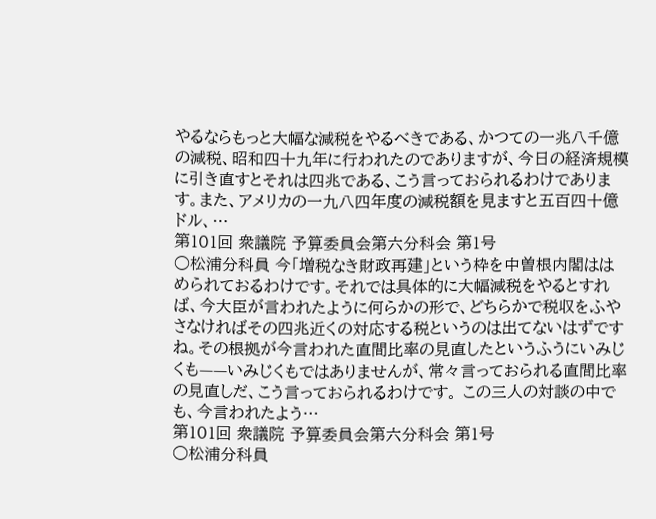やるならもっと大幅な減税をやるべきである、かつての一兆八千億の減税、昭和四十九年に行われたのでありますが、今日の経済規模に引き直すとそれは四兆である、こう言っておられるわけであります。また、アメリカの一九八四年度の減税額を見ますと五百四十億ドル、…
第101回 衆議院 予算委員会第六分科会 第1号
○松浦分科員 今「増税なき財政再建」という枠を中曽根内閣ははめられておるわけです。それでは具体的に大幅減税をやるとすれば、今大臣が言われたように何らかの形で、どちらかで税収をふやさなければその四兆近くの対応する税というのは出てないはずですね。その根拠が今言われた直間比率の見直したというふうにいみじくも——いみじくもではありませんが、常々言っておられる直間比率の見直しだ、こう言っておられるわけです。 この三人の対談の中でも、今言われたよう…
第101回 衆議院 予算委員会第六分科会 第1号
○松浦分科員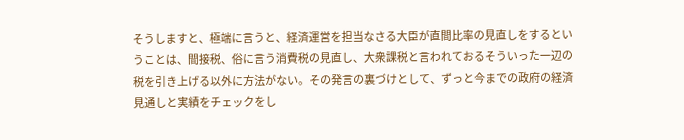そうしますと、極端に言うと、経済運営を担当なさる大臣が直間比率の見直しをするということは、間接税、俗に言う消費税の見直し、大衆課税と言われておるそういった一辺の税を引き上げる以外に方法がない。その発言の裏づけとして、ずっと今までの政府の経済見通しと実績をチェックをし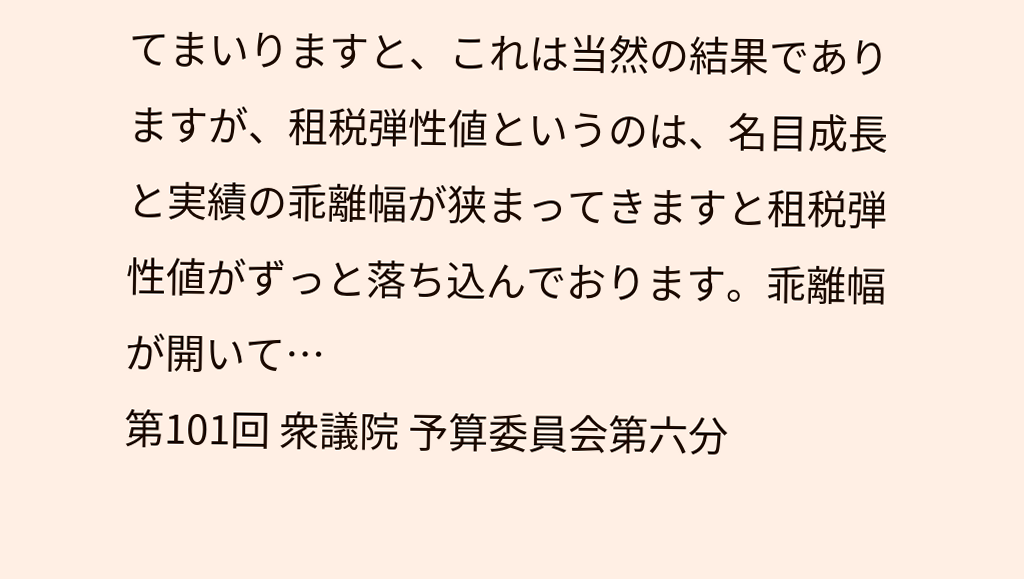てまいりますと、これは当然の結果でありますが、租税弾性値というのは、名目成長と実績の乖離幅が狭まってきますと租税弾性値がずっと落ち込んでおります。乖離幅が開いて…
第101回 衆議院 予算委員会第六分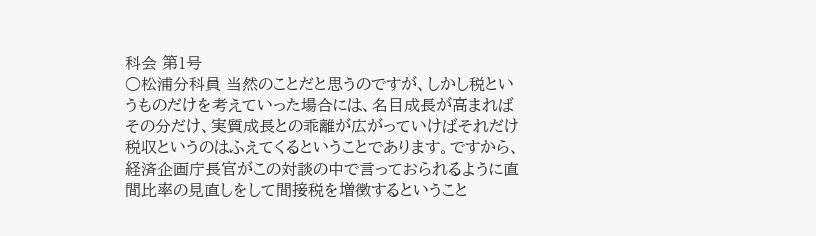科会 第1号
○松浦分科員 当然のことだと思うのですが、しかし税というものだけを考えていった場合には、名目成長が高まればその分だけ、実質成長との乖離が広がっていけばそれだけ税収というのはふえてくるということであります。ですから、経済企画庁長官がこの対談の中で言っておられるように直間比率の見直しをして間接税を増徴するということ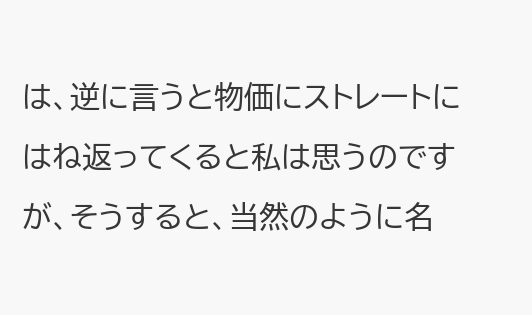は、逆に言うと物価にストレートにはね返ってくると私は思うのですが、そうすると、当然のように名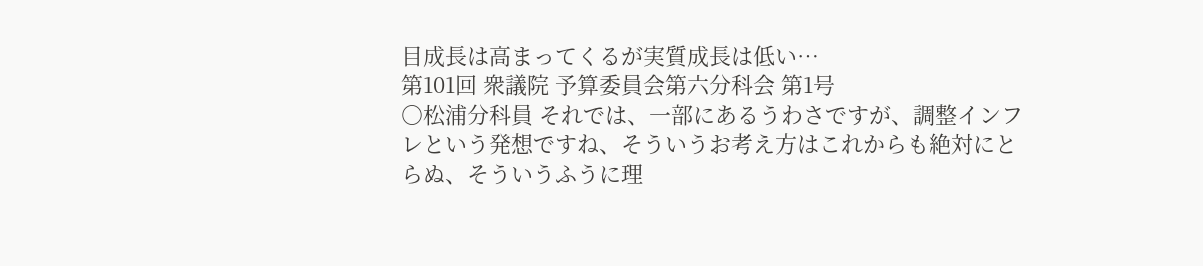目成長は高まってくるが実質成長は低い…
第101回 衆議院 予算委員会第六分科会 第1号
○松浦分科員 それでは、一部にあるうわさですが、調整インフレという発想ですね、そういうお考え方はこれからも絶対にとらぬ、そういうふうに理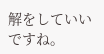解をしていいですね。